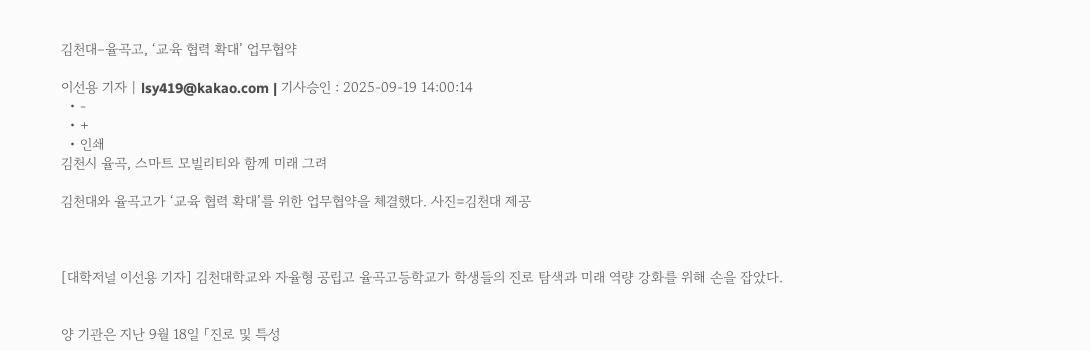김천대–율곡고, ‘교육 협력 확대’ 업무협약

이선용 기자 | lsy419@kakao.com | 기사승인 : 2025-09-19 14:00:14
  • -
  • +
  • 인쇄
김천시 율곡, 스마트 모빌리티와 함께 미래 그려

김천대와 율곡고가 ‘교육 협력 확대’를 위한 업무협약을 체결했다. 사진=김천대 제공



[대학저널 이선용 기자] 김천대학교와 자율형 공립고 율곡고등학교가 학생들의 진로 탐색과 미래 역량 강화를 위해 손을 잡았다.


양 기관은 지난 9월 18일 「진로 및 특성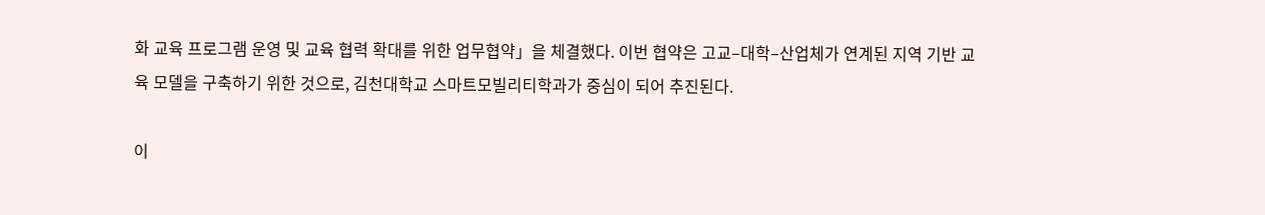화 교육 프로그램 운영 및 교육 협력 확대를 위한 업무협약」을 체결했다. 이번 협약은 고교–대학–산업체가 연계된 지역 기반 교육 모델을 구축하기 위한 것으로, 김천대학교 스마트모빌리티학과가 중심이 되어 추진된다.

이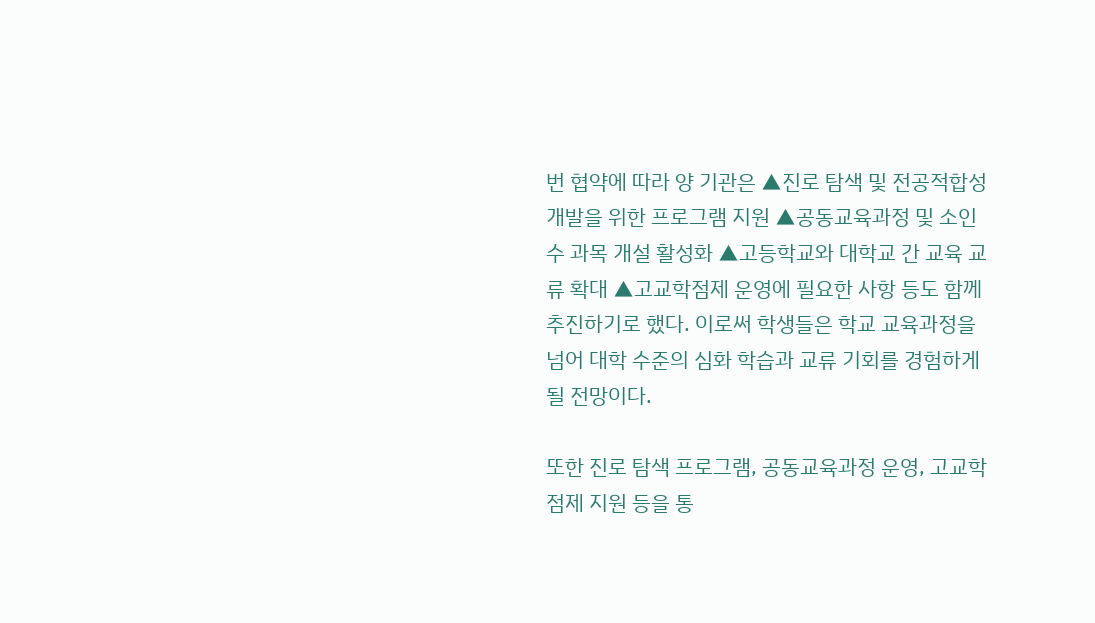번 협약에 따라 양 기관은 ▲진로 탐색 및 전공적합성 개발을 위한 프로그램 지원 ▲공동교육과정 및 소인수 과목 개설 활성화 ▲고등학교와 대학교 간 교육 교류 확대 ▲고교학점제 운영에 필요한 사항 등도 함께 추진하기로 했다. 이로써 학생들은 학교 교육과정을 넘어 대학 수준의 심화 학습과 교류 기회를 경험하게 될 전망이다.

또한 진로 탐색 프로그램, 공동교육과정 운영, 고교학점제 지원 등을 통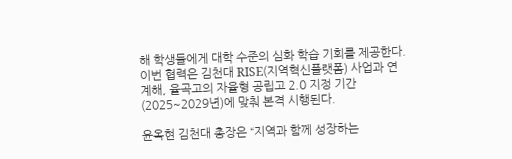해 학생들에게 대학 수준의 심화 학습 기회를 제공한다. 이번 협력은 김천대 RISE(지역혁신플랫폼) 사업과 연계해, 율곡고의 자율형 공립고 2.0 지정 기간(2025~2029년)에 맞춰 본격 시행된다.

윤옥현 김천대 총장은 “지역과 함께 성장하는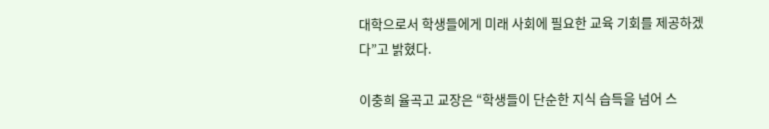대학으로서 학생들에게 미래 사회에 필요한 교육 기회를 제공하겠다”고 밝혔다.

이충희 율곡고 교장은 “학생들이 단순한 지식 습득을 넘어 스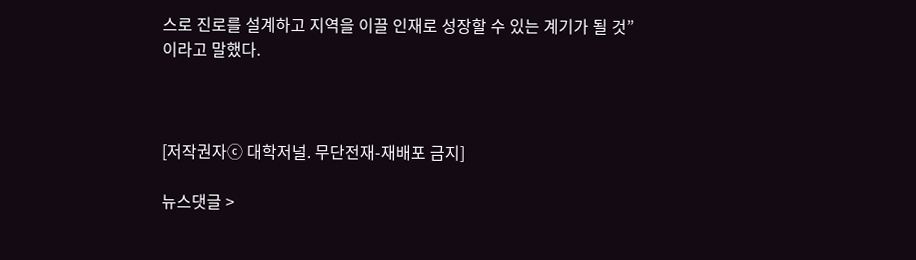스로 진로를 설계하고 지역을 이끌 인재로 성장할 수 있는 계기가 될 것”이라고 말했다.



[저작권자ⓒ 대학저널. 무단전재-재배포 금지]

뉴스댓글 >